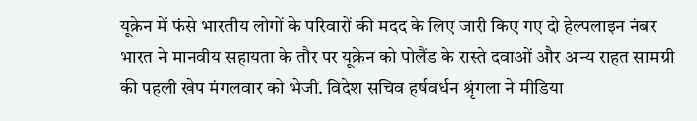यूक्रेन में फंसे भारतीय लोगों के परिवारों की मदद के लिए जारी किए गए दो हेल्पलाइन नंबर
भारत ने मानवीय सहायता के तौर पर यूक्रेन को पोलैंड के रास्ते दवाओं और अन्य राहत सामग्री की पहली खेप मंगलवार को भेजी. विदेश सचिव हर्षवर्धन श्रृंगला ने मीडिया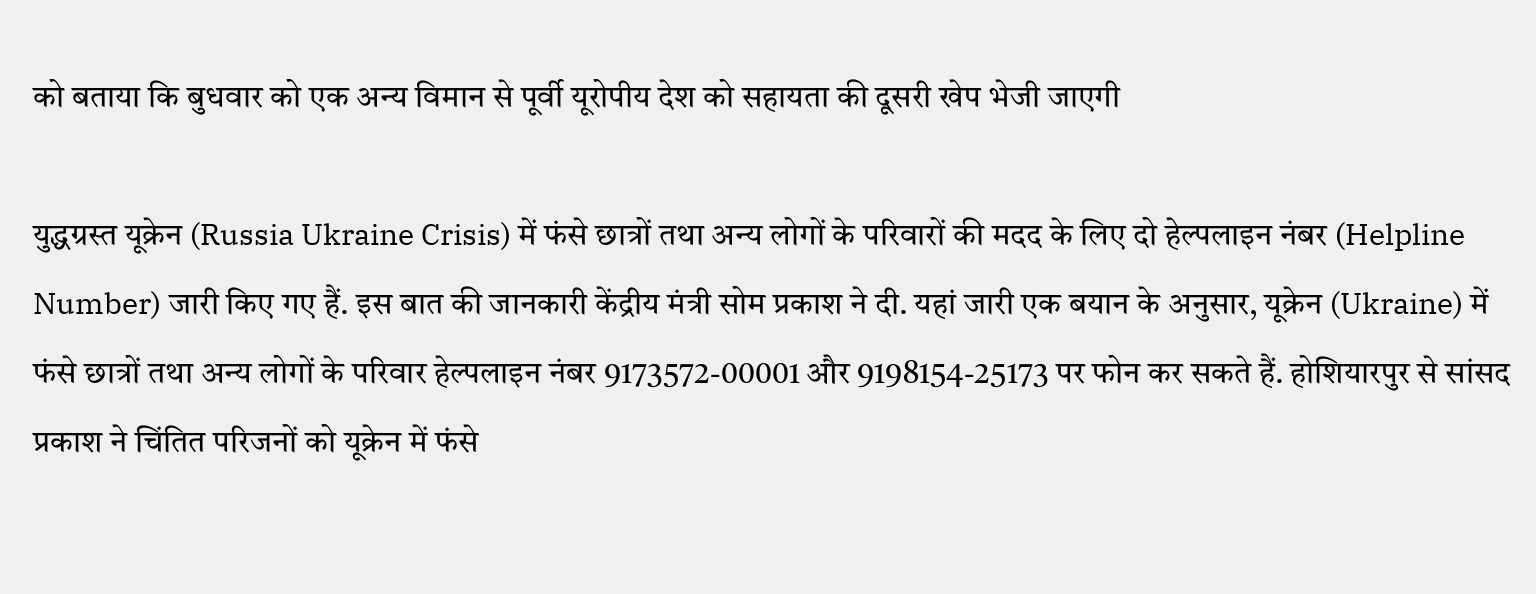को बताया कि बुधवार को एक अन्य विमान से पूर्वी यूरोपीय देश को सहायता की दूसरी खेप भेजी जाएगी

युद्धग्रस्त यूक्रेन (Russia Ukraine Crisis) में फंसे छात्रों तथा अन्य लोगों के परिवारों की मदद के लिए दो हेल्पलाइन नंबर (Helpline Number) जारी किए गए हैं. इस बात की जानकारी केंद्रीय मंत्री सोम प्रकाश ने दी. यहां जारी एक बयान के अनुसार, यूक्रेन (Ukraine) में फंसे छात्रों तथा अन्य लोगों के परिवार हेल्पलाइन नंबर 9173572-00001 और 9198154-25173 पर फोन कर सकते हैं. होशियारपुर से सांसद प्रकाश ने चिंतित परिजनों को यूक्रेन में फंसे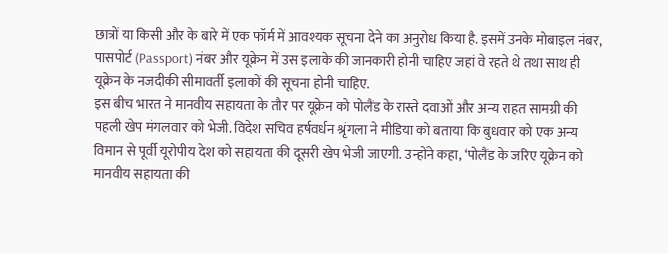छात्रों या किसी और के बारे में एक फॉर्म में आवश्यक सूचना देने का अनुरोध किया है. इसमें उनके मोबाइल नंबर, पासपोर्ट (Passport) नंबर और यूक्रेन में उस इलाके की जानकारी होनी चाहिए जहां वे रहते थे तथा साथ ही यूक्रेन के नजदीकी सीमावर्ती इलाकों की सूचना होनी चाहिए.
इस बीच भारत ने मानवीय सहायता के तौर पर यूक्रेन को पोलैंड के रास्ते दवाओं और अन्य राहत सामग्री की पहली खेप मंगलवार को भेजी. विदेश सचिव हर्षवर्धन श्रृंगला ने मीडिया को बताया कि बुधवार को एक अन्य विमान से पूर्वी यूरोपीय देश को सहायता की दूसरी खेप भेजी जाएगी. उन्होंने कहा, ‘पोलैंड के जरिए यूक्रेन को मानवीय सहायता की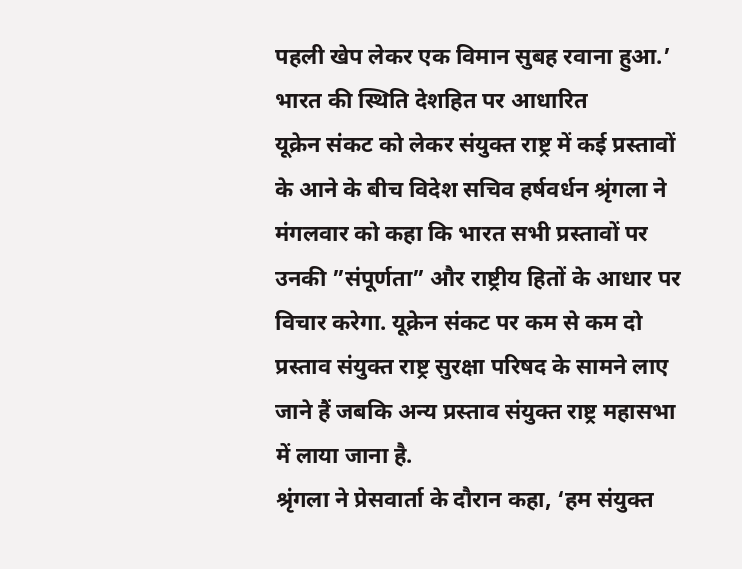पहली खेप लेकर एक विमान सुबह रवाना हुआ.’
भारत की स्थिति देशहित पर आधारित
यूक्रेन संकट को लेकर संयुक्त राष्ट्र में कई प्रस्तावों के आने के बीच विदेश सचिव हर्षवर्धन श्रृंगला ने मंगलवार को कहा कि भारत सभी प्रस्तावों पर उनकी ”संपूर्णता” और राष्ट्रीय हितों के आधार पर विचार करेगा. यूक्रेन संकट पर कम से कम दो प्रस्ताव संयुक्त राष्ट्र सुरक्षा परिषद के सामने लाए जाने हैं जबकि अन्य प्रस्ताव संयुक्त राष्ट्र महासभा में लाया जाना है.
श्रृंगला ने प्रेसवार्ता के दौरान कहा, ‘हम संयुक्त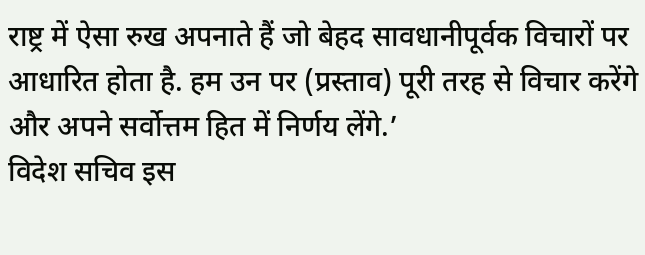राष्ट्र में ऐसा रुख अपनाते हैं जो बेहद सावधानीपूर्वक विचारों पर आधारित होता है. हम उन पर (प्रस्ताव) पूरी तरह से विचार करेंगे और अपने सर्वोत्तम हित में निर्णय लेंगे.’
विदेश सचिव इस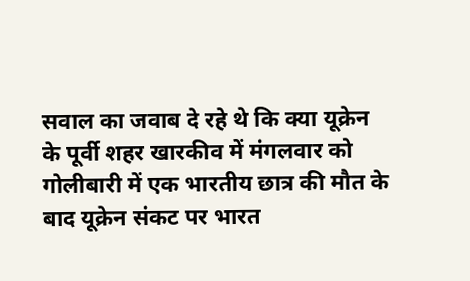सवाल का जवाब दे रहे थे कि क्या यूक्रेन के पूर्वी शहर खारकीव में मंगलवार को गोलीबारी में एक भारतीय छात्र की मौत के बाद यूक्रेन संकट पर भारत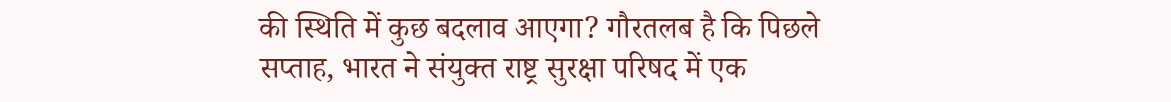की स्थिति में कुछ बदलाव आएगा? गौरतलब है कि पिछले सप्ताह, भारत ने संयुक्त राष्ट्र सुरक्षा परिषद में एक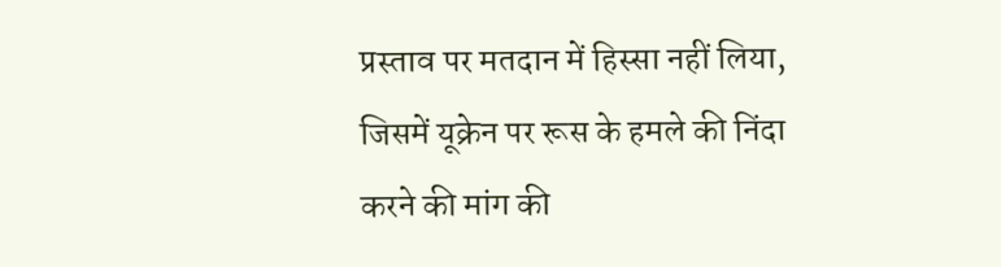प्रस्ताव पर मतदान में हिस्सा नहीं लिया, जिसमें यूक्रेन पर रूस के हमले की निंदा करने की मांग की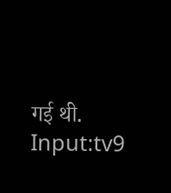गई थी.
Input:tv9